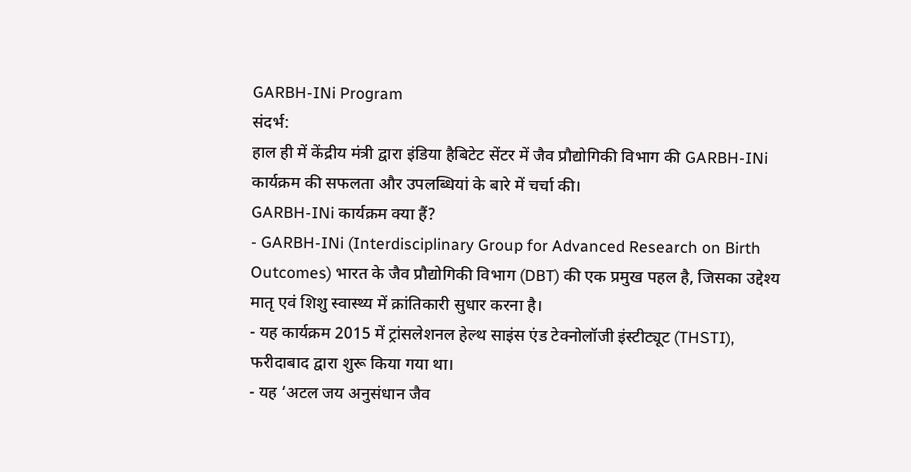GARBH-INi Program
संदर्भ:
हाल ही में केंद्रीय मंत्री द्वारा इंडिया हैबिटेट सेंटर में जैव प्रौद्योगिकी विभाग की GARBH-INi कार्यक्रम की सफलता और उपलब्धियां के बारे में चर्चा की।
GARBH-INi कार्यक्रम क्या हैं?
- GARBH-INi (Interdisciplinary Group for Advanced Research on Birth Outcomes) भारत के जैव प्रौद्योगिकी विभाग (DBT) की एक प्रमुख पहल है, जिसका उद्देश्य मातृ एवं शिशु स्वास्थ्य में क्रांतिकारी सुधार करना है।
- यह कार्यक्रम 2015 में ट्रांसलेशनल हेल्थ साइंस एंड टेक्नोलॉजी इंस्टीट्यूट (THSTI), फरीदाबाद द्वारा शुरू किया गया था।
- यह ‘अटल जय अनुसंधान जैव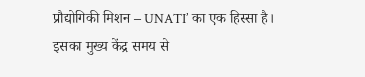प्रौद्योगिकी मिशन – UNATI’ का एक हिस्सा है। इसका मुख्य केंद्र समय से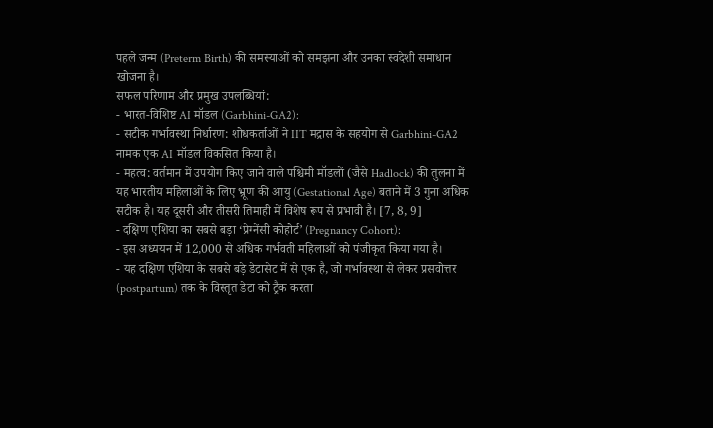पहले जन्म (Preterm Birth) की समस्याओं को समझना और उनका स्वदेशी समाधान खोजना है।
सफल परिणाम और प्रमुख उपलब्धियां:
- भारत-विशिष्ट AI मॉडल (Garbhini-GA2):
- सटीक गर्भावस्था निर्धारण: शोधकर्ताओं ने IIT मद्रास के सहयोग से Garbhini-GA2 नामक एक AI मॉडल विकसित किया है।
- महत्व: वर्तमान में उपयोग किए जाने वाले पश्चिमी मॉडलों (जैसे Hadlock) की तुलना में यह भारतीय महिलाओं के लिए भ्रूण की आयु (Gestational Age) बताने में 3 गुना अधिक सटीक है। यह दूसरी और तीसरी तिमाही में विशेष रूप से प्रभावी है। [7, 8, 9]
- दक्षिण एशिया का सबसे बड़ा ‘प्रेग्नेंसी कोहोर्ट’ (Pregnancy Cohort):
- इस अध्ययन में 12,000 से अधिक गर्भवती महिलाओं को पंजीकृत किया गया है।
- यह दक्षिण एशिया के सबसे बड़े डेटासेट में से एक है, जो गर्भावस्था से लेकर प्रसवोत्तर (postpartum) तक के विस्तृत डेटा को ट्रैक करता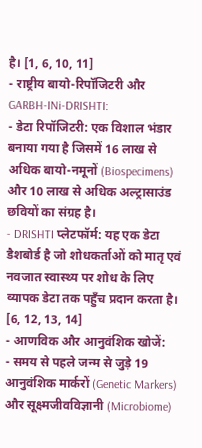है। [1, 6, 10, 11]
- राष्ट्रीय बायो-रिपॉजिटरी और GARBH-INi-DRISHTI:
- डेटा रिपॉजिटरी: एक विशाल भंडार बनाया गया है जिसमें 16 लाख से अधिक बायो-नमूनों (Biospecimens) और 10 लाख से अधिक अल्ट्रासाउंड छवियों का संग्रह है।
- DRISHTI प्लेटफॉर्म: यह एक डेटा डैशबोर्ड है जो शोधकर्ताओं को मातृ एवं नवजात स्वास्थ्य पर शोध के लिए व्यापक डेटा तक पहुँच प्रदान करता है। [6, 12, 13, 14]
- आणविक और आनुवंशिक खोजें:
- समय से पहले जन्म से जुड़े 19 आनुवंशिक मार्करों (Genetic Markers) और सूक्ष्मजीवविज्ञानी (Microbiome)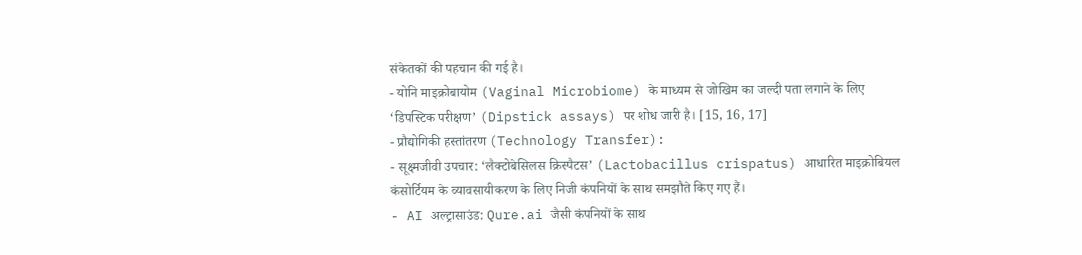संकेतकों की पहचान की गई है।
- योनि माइक्रोबायोम (Vaginal Microbiome) के माध्यम से जोखिम का जल्दी पता लगाने के लिए ‘डिपस्टिक परीक्षण’ (Dipstick assays) पर शोध जारी है। [15, 16, 17]
- प्रौद्योगिकी हस्तांतरण (Technology Transfer):
- सूक्ष्मजीवी उपचार: ‘लैक्टोबेसिलस क्रिस्पैटस’ (Lactobacillus crispatus) आधारित माइक्रोबियल कंसोर्टियम के व्यावसायीकरण के लिए निजी कंपनियों के साथ समझौते किए गए हैं।
- AI अल्ट्रासाउंड: Qure.ai जैसी कंपनियों के साथ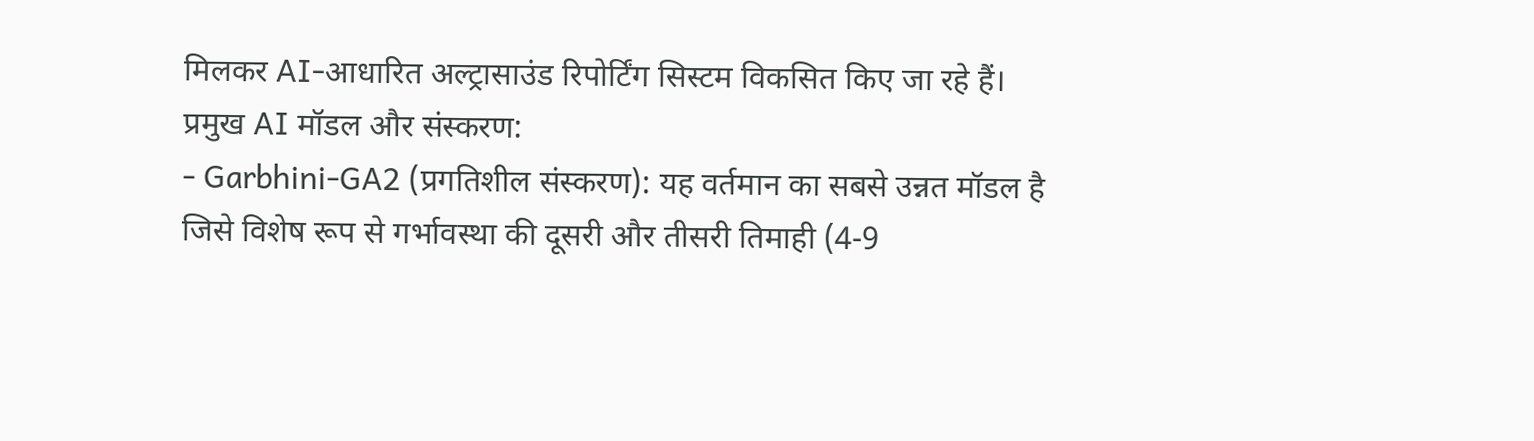मिलकर AI-आधारित अल्ट्रासाउंड रिपोर्टिंग सिस्टम विकसित किए जा रहे हैं।
प्रमुख AI मॉडल और संस्करण:
- Garbhini-GA2 (प्रगतिशील संस्करण): यह वर्तमान का सबसे उन्नत मॉडल है जिसे विशेष रूप से गर्भावस्था की दूसरी और तीसरी तिमाही (4-9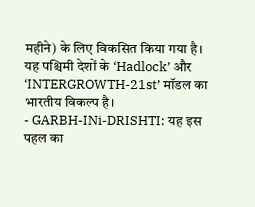महीने) के लिए विकसित किया गया है। यह पश्चिमी देशों के ‘Hadlock’ और ‘INTERGROWTH-21st’ मॉडल का भारतीय विकल्प है।
- GARBH-INi-DRISHTI: यह इस पहल का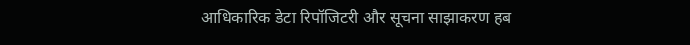आधिकारिक डेटा रिपॉजिटरी और सूचना साझाकरण हब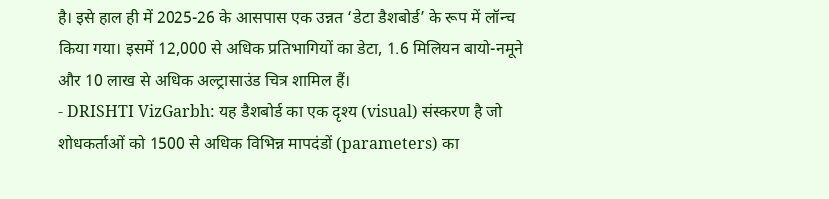है। इसे हाल ही में 2025-26 के आसपास एक उन्नत ‘डेटा डैशबोर्ड’ के रूप में लॉन्च किया गया। इसमें 12,000 से अधिक प्रतिभागियों का डेटा, 1.6 मिलियन बायो-नमूने और 10 लाख से अधिक अल्ट्रासाउंड चित्र शामिल हैं।
- DRISHTI VizGarbh: यह डैशबोर्ड का एक दृश्य (visual) संस्करण है जो शोधकर्ताओं को 1500 से अधिक विभिन्न मापदंडों (parameters) का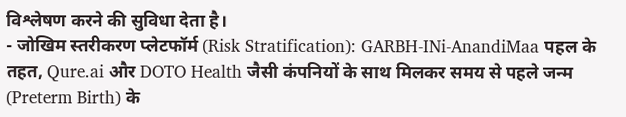विश्लेषण करने की सुविधा देता है।
- जोखिम स्तरीकरण प्लेटफॉर्म (Risk Stratification): GARBH-INi-AnandiMaa पहल के तहत, Qure.ai और DOTO Health जैसी कंपनियों के साथ मिलकर समय से पहले जन्म (Preterm Birth) के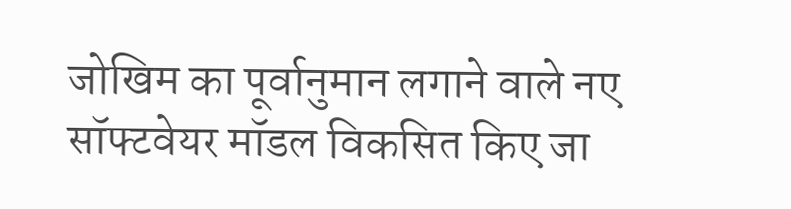जोखिम का पूर्वानुमान लगाने वाले नए सॉफ्टवेयर मॉडल विकसित किए जा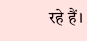रहे हैं।